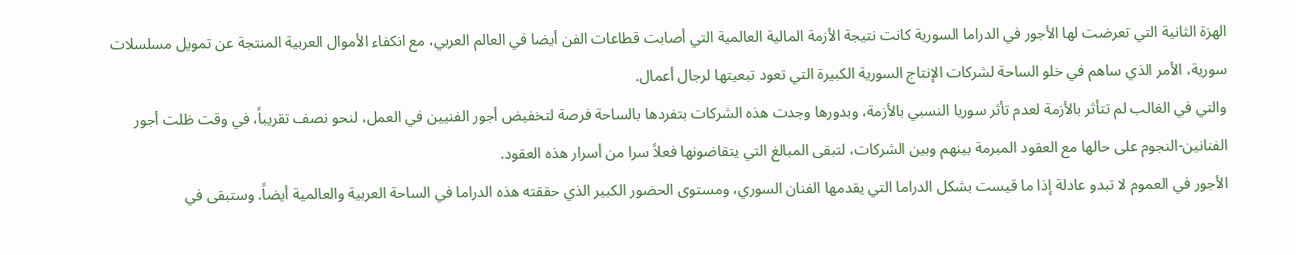الهزة الثانية التي تعرضت لها الأجور في الدراما السورية كانت نتيجة الأزمة المالية العالمية التي أصابت قطاعات الفن أيضا في العالم العربي، مع انكفاء الأموال العربية المنتجة عن تمويل مسلسلات سورية، الأمر الذي ساهم في خلو الساحة لشركات الإنتاج السورية الكبيرة التي تعود تبعيتها لرجال أعمال.
والتي في الغالب لم تتأثر بالأزمة لعدم تأثر سوريا النسبي بالأزمة، وبدورها وجدت هذه الشركات بتفردها بالساحة فرصة لتخفيض أجور الفنيين في العمل، لنحو نصف تقريباً، في وقت ظلت أجور الفنانين-النجوم على حالها مع العقود المبرمة بينهم وبين الشركات، لتبقى المبالغ التي يتقاضونها فعلاً سرا من أسرار هذه العقود.
الأجور في العموم لا تبدو عادلة إذا ما قيست بشكل الدراما التي يقدمها الفنان السوري، ومستوى الحضور الكبير الذي حققته هذه الدراما في الساحة العربية والعالمية أيضاً. وستبقى في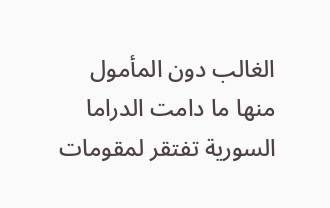الغالب دون المأمول منها ما دامت الدراما السورية تفتقر لمقومات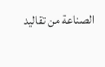الصناعة من تقاليد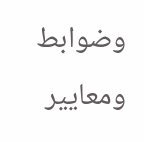وضوابط ومعايير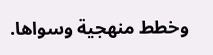وخطط منهجية وسواها.